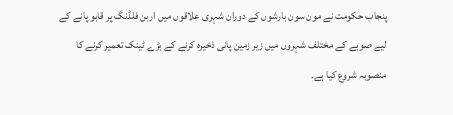پنجاب حکومت نے مون سون بارشوں کے دوران شہری علاقوں میں اربن فلڈنگ پر قابو پانے کے لیے صوبے کے مختلف شہروں میں زیر زمین پانی ذخیرہ کرنے کے بڑے ٹینک تعمیر کرنے کا منصوبہ شروع کیا ہے۔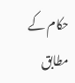حکام کے مطابق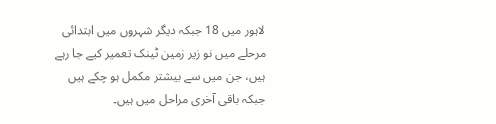لاہور میں 18 جبکہ دیگر شہروں میں ابتدائی مرحلے میں نو زیر زمین ٹینک تعمیر کیے جا رہے ہیں، جن میں سے بیشتر مکمل ہو چکے ہیں جبکہ باقی آخری مراحل میں ہیں۔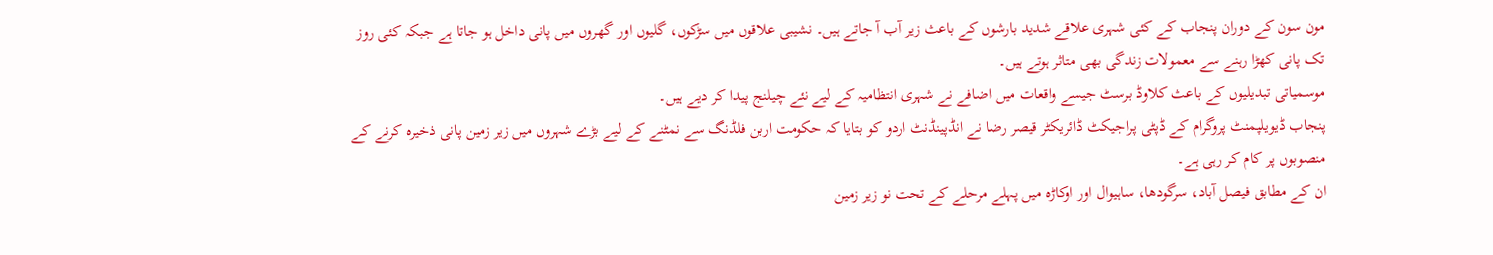مون سون کے دوران پنجاب کے کئی شہری علاقے شدید بارشوں کے باعث زیر آب آ جاتے ہیں۔ نشیبی علاقوں میں سڑکوں، گلیوں اور گھروں میں پانی داخل ہو جاتا ہے جبکہ کئی روز تک پانی کھڑا رہنے سے معمولات زندگی بھی متاثر ہوتے ہیں۔
موسمیاتی تبدیلیوں کے باعث کلاوڈ برسٹ جیسے واقعات میں اضافے نے شہری انتظامیہ کے لیے نئے چیلنج پیدا کر دیے ہیں۔
پنجاب ڈیویلپمنٹ پروگرام کے ڈپٹی پراجیکٹ ڈائریکٹر قیصر رضا نے انڈپینڈنٹ اردو کو بتایا کہ حکومت اربن فلڈنگ سے نمٹنے کے لیے بڑے شہروں میں زیر زمین پانی ذخیرہ کرنے کے منصوبوں پر کام کر رہی ہے۔
ان کے مطابق فیصل آباد، سرگودھا، ساہیوال اور اوکاڑہ میں پہلے مرحلے کے تحت نو زیر زمین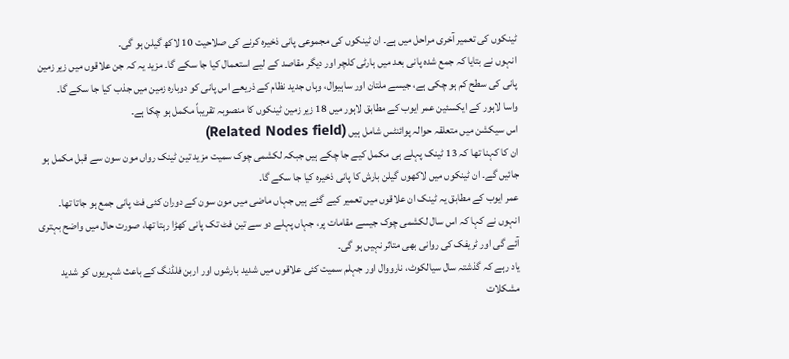ٹینکوں کی تعمیر آخری مراحل میں ہے۔ ان ٹینکوں کی مجموعی پانی ذخیرہ کرنے کی صلاحیت 10 لاکھ گیلن ہو گی۔
انہوں نے بتایا کہ جمع شدہ پانی بعد میں ہارٹی کلچر اور دیگر مقاصد کے لیے استعمال کیا جا سکے گا۔ مزید یہ کہ جن علاقوں میں زیر زمین پانی کی سطح کم ہو چکی ہے، جیسے ملتان اور ساہیوال، وہاں جدید نظام کے ذریعے اس پانی کو دوبارہ زمین میں جذب کیا جا سکے گا۔
واسا لاہور کے ایکسئین عمر ایوب کے مطابق لاہور میں 18 زیر زمین ٹینکوں کا منصوبہ تقریباً مکمل ہو چکا ہے۔
اس سیکشن میں متعلقہ حوالہ پوائنٹس شامل ہیں (Related Nodes field)
ان کا کہنا تھا کہ 13 ٹینک پہلے ہی مکمل کیے جا چکے ہیں جبکہ لکشمی چوک سمیت مزید تین ٹینک رواں مون سون سے قبل مکمل ہو جائیں گے۔ ان ٹینکوں میں لاکھوں گیلن بارش کا پانی ذخیرہ کیا جا سکے گا۔
عمر ایوب کے مطابق یہ ٹینک ان علاقوں میں تعمیر کیے گئے ہیں جہاں ماضی میں مون سون کے دوران کئی فٹ پانی جمع ہو جاتا تھا۔
انہوں نے کہا کہ اس سال لکشمی چوک جیسے مقامات پر، جہاں پہلے دو سے تین فٹ تک پانی کھڑا رہتا تھا، صورت حال میں واضح بہتری آئے گی اور ٹریفک کی روانی بھی متاثر نہیں ہو گی۔
یاد رہے کہ گذشتہ سال سیالکوٹ، نارووال اور جہلم سمیت کئی علاقوں میں شدید بارشوں اور اربن فلڈنگ کے باعث شہریوں کو شدید مشکلات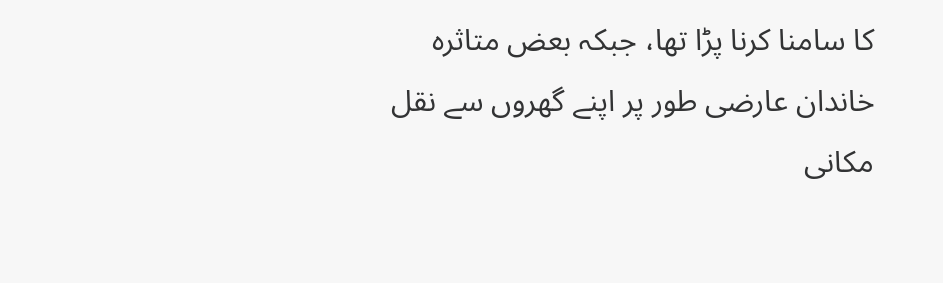کا سامنا کرنا پڑا تھا، جبکہ بعض متاثرہ خاندان عارضی طور پر اپنے گھروں سے نقل مکانی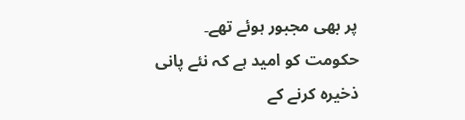پر بھی مجبور ہوئے تھے۔
حکومت کو امید ہے کہ نئے پانی ذخیرہ کرنے کے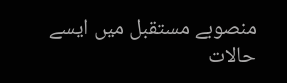منصوبے مستقبل میں ایسے حالات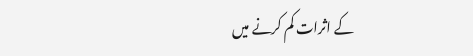کے اثرات کم کرنے میں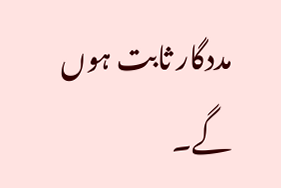مددگار ثابت ہوں گے۔